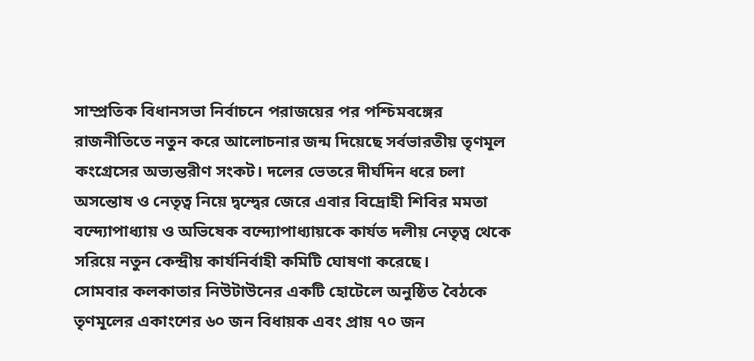সাম্প্রতিক বিধানসভা নির্বাচনে পরাজয়ের পর পশ্চিমবঙ্গের রাজনীতিতে নতুন করে আলোচনার জন্ম দিয়েছে সর্বভারতীয় তৃণমূল কংগ্রেসের অভ্যন্তরীণ সংকট। দলের ভেতরে দীর্ঘদিন ধরে চলা অসন্তোষ ও নেতৃত্ব নিয়ে দ্বন্দ্বের জেরে এবার বিদ্রোহী শিবির মমতা বন্দ্যোপাধ্যায় ও অভিষেক বন্দ্যোপাধ্যায়কে কার্যত দলীয় নেতৃত্ব থেকে সরিয়ে নতুন কেন্দ্রীয় কার্যনির্বাহী কমিটি ঘোষণা করেছে।
সোমবার কলকাতার নিউটাউনের একটি হোটেলে অনুষ্ঠিত বৈঠকে তৃণমূলের একাংশের ৬০ জন বিধায়ক এবং প্রায় ৭০ জন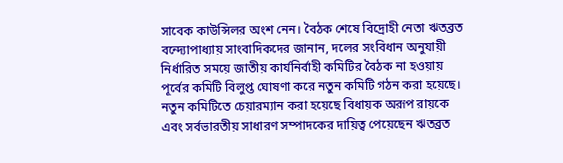সাবেক কাউন্সিলর অংশ নেন। বৈঠক শেষে বিদ্রোহী নেতা ঋতব্রত বন্দ্যোপাধ্যায় সাংবাদিকদের জানান, দলের সংবিধান অনুযায়ী নির্ধারিত সময়ে জাতীয় কার্যনির্বাহী কমিটির বৈঠক না হওয়ায় পূর্বের কমিটি বিলুপ্ত ঘোষণা করে নতুন কমিটি গঠন করা হয়েছে।
নতুন কমিটিতে চেয়ারম্যান করা হয়েছে বিধায়ক অরূপ রায়কে এবং সর্বভারতীয় সাধারণ সম্পাদকের দায়িত্ব পেয়েছেন ঋতব্রত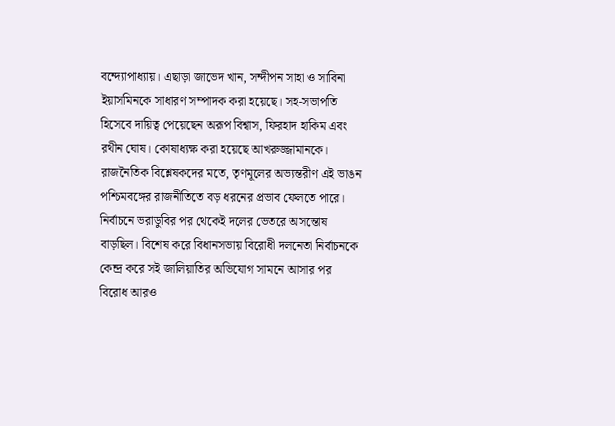বন্দ্যোপাধ্যায়। এছাড়া জাভেদ খান, সন্দীপন সাহা ও সাবিনা ইয়াসমিনকে সাধারণ সম্পাদক করা হয়েছে। সহ-সভাপতি হিসেবে দায়িত্ব পেয়েছেন অরূপ বিশ্বাস, ফিরহাদ হাকিম এবং রথীন ঘোষ। কোষাধ্যক্ষ করা হয়েছে আখরুজ্জামানকে।
রাজনৈতিক বিশ্লেষকদের মতে, তৃণমূলের অভ্যন্তরীণ এই ভাঙন পশ্চিমবঙ্গের রাজনীতিতে বড় ধরনের প্রভাব ফেলতে পারে। নির্বাচনে ভরাডুবির পর থেকেই দলের ভেতরে অসন্তোষ বাড়ছিল। বিশেষ করে বিধানসভায় বিরোধী দলনেতা নির্বাচনকে কেন্দ্র করে সই জালিয়াতির অভিযোগ সামনে আসার পর বিরোধ আরও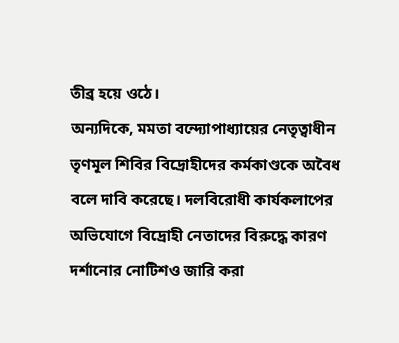তীব্র হয়ে ওঠে।
অন্যদিকে, মমতা বন্দ্যোপাধ্যায়ের নেতৃত্বাধীন তৃণমূল শিবির বিদ্রোহীদের কর্মকাণ্ডকে অবৈধ বলে দাবি করেছে। দলবিরোধী কার্যকলাপের অভিযোগে বিদ্রোহী নেতাদের বিরুদ্ধে কারণ দর্শানোর নোটিশও জারি করা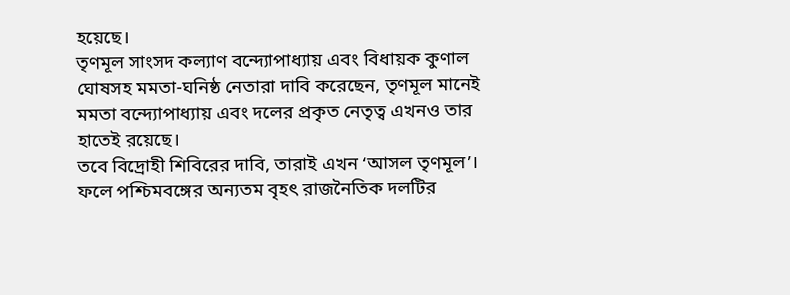হয়েছে।
তৃণমূল সাংসদ কল্যাণ বন্দ্যোপাধ্যায় এবং বিধায়ক কুণাল ঘোষসহ মমতা-ঘনিষ্ঠ নেতারা দাবি করেছেন, তৃণমূল মানেই মমতা বন্দ্যোপাধ্যায় এবং দলের প্রকৃত নেতৃত্ব এখনও তার হাতেই রয়েছে।
তবে বিদ্রোহী শিবিরের দাবি, তারাই এখন ‘আসল তৃণমূল’। ফলে পশ্চিমবঙ্গের অন্যতম বৃহৎ রাজনৈতিক দলটির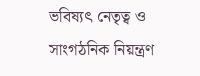ভবিষ্যৎ নেতৃত্ব ও সাংগঠনিক নিয়ন্ত্রণ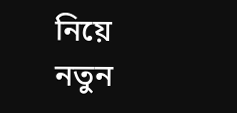নিয়ে নতুন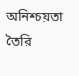অনিশ্চয়তা তৈরি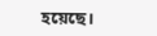হয়েছে।